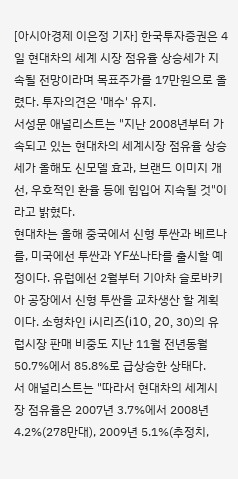[아시아경제 이은정 기자] 한국투자증권은 4일 현대차의 세계 시장 점유율 상승세가 지속될 전망이라며 목표주가를 17만원으로 올렸다. 투자의견은 '매수' 유지.
서성문 애널리스트는 "지난 2008년부터 가속되고 있는 현대차의 세계시장 점유율 상승세가 올해도 신모델 효과, 브랜드 이미지 개선, 우호적인 환율 등에 힘입어 지속될 것"이라고 밝혔다.
현대차는 올해 중국에서 신형 투싼과 베르나를, 미국에선 투싼과 YF쏘나타를 출시할 예정이다. 유럽에선 2월부터 기아차 슬로바키아 공장에서 신형 투싼을 교차생산 할 계획이다. 소형차인 i시리즈(i10, 20, 30)의 유럽시장 판매 비중도 지난 11월 전년동월 50.7%에서 85.8%로 급상승한 상태다.
서 애널리스트는 "따라서 현대차의 세계시장 점유율은 2007년 3.7%에서 2008년 4.2%(278만대), 2009년 5.1%(추정치,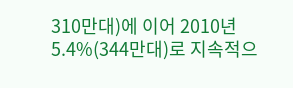310만대)에 이어 2010년 5.4%(344만대)로 지속적으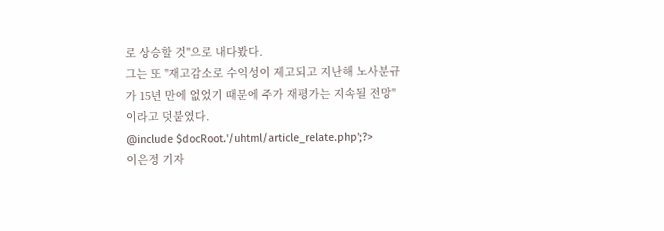로 상승할 것"으로 내다봤다.
그는 또 "재고감소로 수익성이 제고되고 지난해 노사분규가 15년 만에 없었기 때문에 주가 재평가는 지속될 전망"이라고 덧붙였다.
@include $docRoot.'/uhtml/article_relate.php';?>
이은정 기자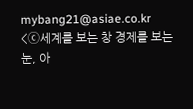mybang21@asiae.co.kr
<ⓒ세계를 보는 창 경제를 보는 눈, 아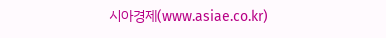시아경제(www.asiae.co.kr)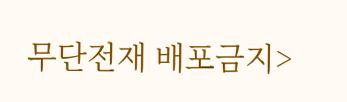무단전재 배포금지>